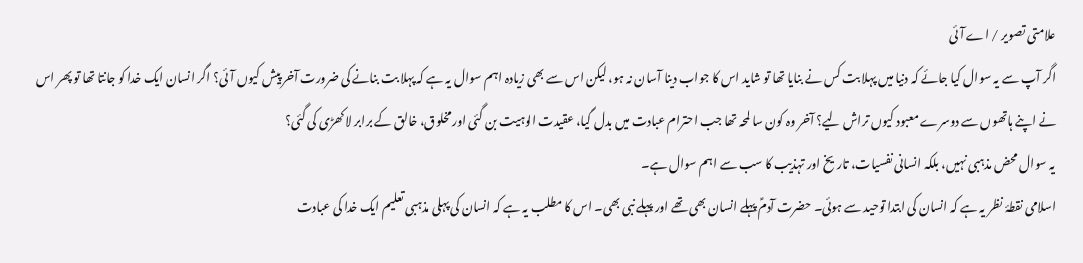علامتی تصویر / اے آئی
اگر آپ سے یہ سوال کیا جائے کہ دنیا میں پہلا بت کس نے بنایا تھا تو شاید اس کا جواب دینا آسان نہ ہو، لیکن اس سے بھی زیادہ اہم سوال یہ ہے کہ پہلا بت بنانے کی ضرورت آخر پیش کیوں آئی؟ اگر انسان ایک خدا کو جانتا تھا تو پھر اس نے اپنے ہاتھوں سے دوسرے معبود کیوں تراش لیے؟ آخر وہ کون سا لمحہ تھا جب احترام عبادت میں بدل گیا، عقیدت الوہیت بن گئی اور مخلوق، خالق کے برابر لا کھڑی کی گئی؟
یہ سوال محض مذہبی نہیں، بلکہ انسانی نفسیات، تاریخ اور تہذیب کا سب سے اہم سوال ہے۔
اسلامی نقطۂ نظر یہ ہے کہ انسان کی ابتدا توحید سے ہوئی۔ حضرت آدمؑ پہلے انسان بھی تھے اور پہلے نبی بھی۔ اس کا مطلب یہ ہے کہ انسان کی پہلی مذہبی تعلیم ایک خدا کی عبادت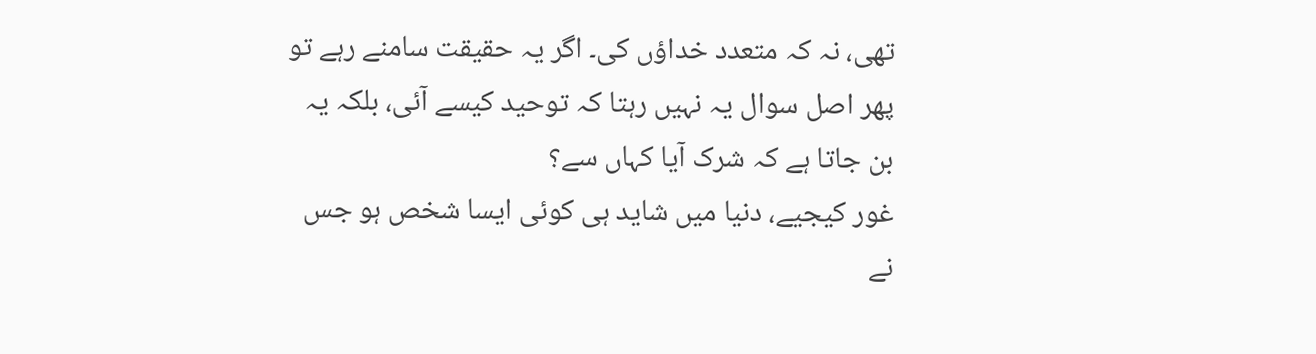تھی، نہ کہ متعدد خداؤں کی۔ اگر یہ حقیقت سامنے رہے تو پھر اصل سوال یہ نہیں رہتا کہ توحید کیسے آئی، بلکہ یہ بن جاتا ہے کہ شرک آیا کہاں سے؟
غور کیجیے، دنیا میں شاید ہی کوئی ایسا شخص ہو جس نے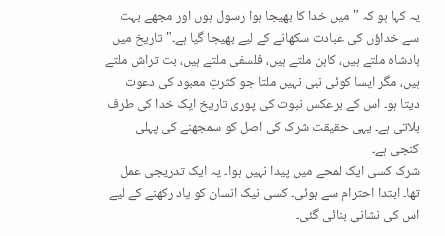یہ کہا ہو کہ "میں خدا کا بھیجا ہوا رسول ہوں اور مجھے بہت سے خداؤں کی عبادت سکھانے کے لیے بھیجا گیا ہے۔" تاریخ میں بادشاہ ملتے ہیں، کاہن ملتے ہیں، فلسفی ملتے ہیں، بت تراش ملتے ہیں، مگر ایسا کوئی نبی نہیں ملتا جو کثرتِ معبود کی دعوت دیتا ہو۔ اس کے برعکس نبوت کی پوری تاریخ ایک خدا کی طرف بلاتی ہے۔ یہی حقیقت شرک کی اصل کو سمجھنے کی پہلی کنجی ہے۔
شرک کسی ایک لمحے میں پیدا نہیں ہوا۔ یہ ایک تدریجی عمل تھا۔ ابتدا احترام سے ہوئی۔ کسی نیک انسان کو یاد رکھنے کے لیے اس کی نشانی بنائی گئی۔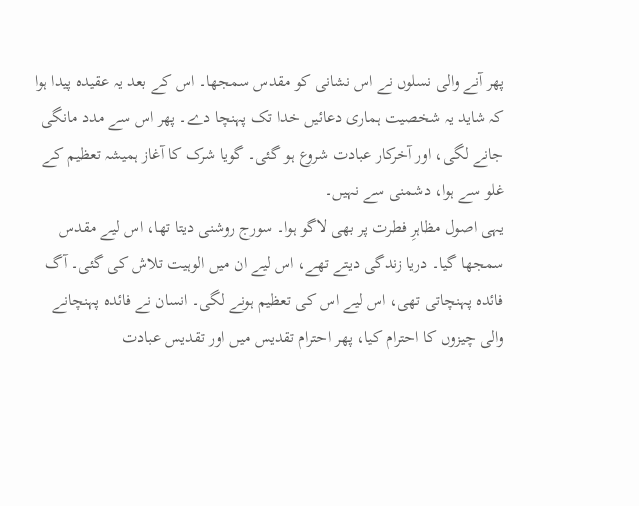پھر آنے والی نسلوں نے اس نشانی کو مقدس سمجھا۔ اس کے بعد یہ عقیدہ پیدا ہوا کہ شاید یہ شخصیت ہماری دعائیں خدا تک پہنچا دے۔ پھر اس سے مدد مانگی جانے لگی، اور آخرکار عبادت شروع ہو گئی۔ گویا شرک کا آغاز ہمیشہ تعظیم کے غلو سے ہوا، دشمنی سے نہیں۔
یہی اصول مظاہرِ فطرت پر بھی لاگو ہوا۔ سورج روشنی دیتا تھا، اس لیے مقدس سمجھا گیا۔ دریا زندگی دیتے تھے، اس لیے ان میں الوہیت تلاش کی گئی۔ آگ فائدہ پہنچاتی تھی، اس لیے اس کی تعظیم ہونے لگی۔ انسان نے فائدہ پہنچانے والی چیزوں کا احترام کیا، پھر احترام تقدیس میں اور تقدیس عبادت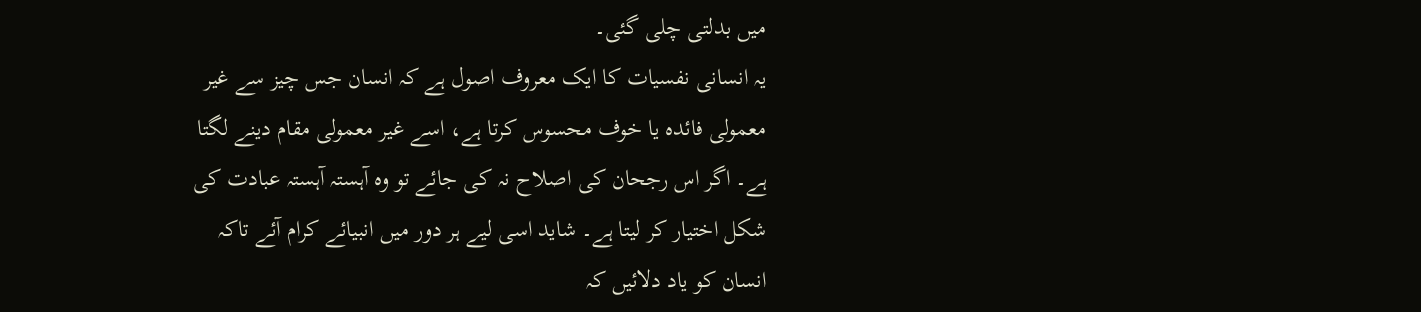میں بدلتی چلی گئی۔
یہ انسانی نفسیات کا ایک معروف اصول ہے کہ انسان جس چیز سے غیر معمولی فائدہ یا خوف محسوس کرتا ہے، اسے غیر معمولی مقام دینے لگتا ہے۔ اگر اس رجحان کی اصلاح نہ کی جائے تو وہ آہستہ آہستہ عبادت کی شکل اختیار کر لیتا ہے۔ شاید اسی لیے ہر دور میں انبیائے کرام آئے تاکہ انسان کو یاد دلائیں کہ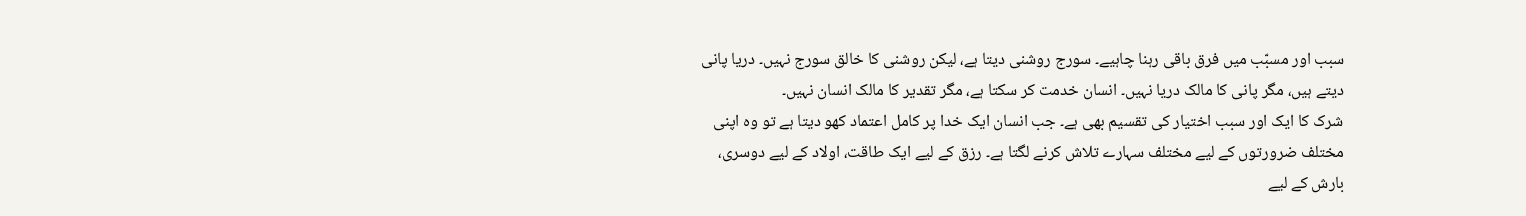سبب اور مسبّب میں فرق باقی رہنا چاہیے۔ سورج روشنی دیتا ہے، لیکن روشنی کا خالق سورج نہیں۔ دریا پانی دیتے ہیں، مگر پانی کا مالک دریا نہیں۔ انسان خدمت کر سکتا ہے، مگر تقدیر کا مالک انسان نہیں۔
شرک کا ایک اور سبب اختیار کی تقسیم بھی ہے۔ جب انسان ایک خدا پر کامل اعتماد کھو دیتا ہے تو وہ اپنی مختلف ضرورتوں کے لیے مختلف سہارے تلاش کرنے لگتا ہے۔ رزق کے لیے ایک طاقت، اولاد کے لیے دوسری، بارش کے لیے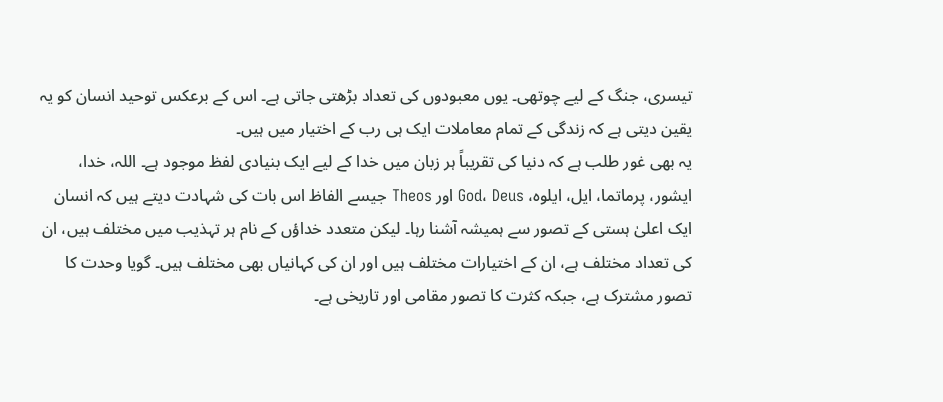تیسری، جنگ کے لیے چوتھی۔ یوں معبودوں کی تعداد بڑھتی جاتی ہے۔ اس کے برعکس توحید انسان کو یہ یقین دیتی ہے کہ زندگی کے تمام معاملات ایک ہی رب کے اختیار میں ہیں۔
یہ بھی غور طلب ہے کہ دنیا کی تقریباً ہر زبان میں خدا کے لیے ایک بنیادی لفظ موجود ہے۔ اللہ، خدا، ایشور، پرماتما، ایل، ایلوہ، God، Deus اور Theos جیسے الفاظ اس بات کی شہادت دیتے ہیں کہ انسان ایک اعلیٰ ہستی کے تصور سے ہمیشہ آشنا رہا۔ لیکن متعدد خداؤں کے نام ہر تہذیب میں مختلف ہیں، ان کی تعداد مختلف ہے، ان کے اختیارات مختلف ہیں اور ان کی کہانیاں بھی مختلف ہیں۔ گویا وحدت کا تصور مشترک ہے، جبکہ کثرت کا تصور مقامی اور تاریخی ہے۔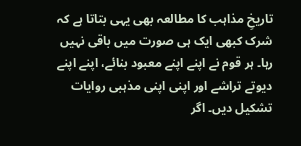تاریخِ مذاہب کا مطالعہ بھی یہی بتاتا ہے کہ شرک کبھی ایک ہی صورت میں باقی نہیں رہا۔ ہر قوم نے اپنے اپنے معبود بنائے، اپنے اپنے دیوتے تراشے اور اپنی اپنی مذہبی روایات تشکیل دیں۔ اگر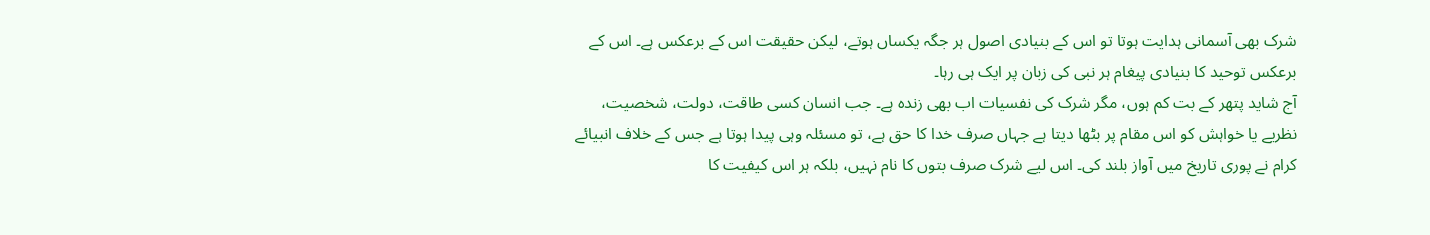شرک بھی آسمانی ہدایت ہوتا تو اس کے بنیادی اصول ہر جگہ یکساں ہوتے، لیکن حقیقت اس کے برعکس ہے۔ اس کے برعکس توحید کا بنیادی پیغام ہر نبی کی زبان پر ایک ہی رہا۔
آج شاید پتھر کے بت کم ہوں، مگر شرک کی نفسیات اب بھی زندہ ہے۔ جب انسان کسی طاقت، دولت، شخصیت، نظریے یا خواہش کو اس مقام پر بٹھا دیتا ہے جہاں صرف خدا کا حق ہے، تو مسئلہ وہی پیدا ہوتا ہے جس کے خلاف انبیائے کرام نے پوری تاریخ میں آواز بلند کی۔ اس لیے شرک صرف بتوں کا نام نہیں، بلکہ ہر اس کیفیت کا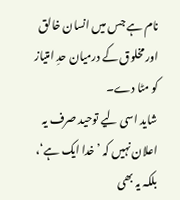نام ہے جس میں انسان خالق اور مخلوق کے درمیان حدِ امتیاز کو مٹا دے۔
شاید اسی لیے توحید صرف یہ اعلان نہیں کہ ’خدا ایک ہے‘، بلکہ یہ بھی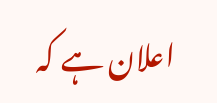اعلان ہے کہ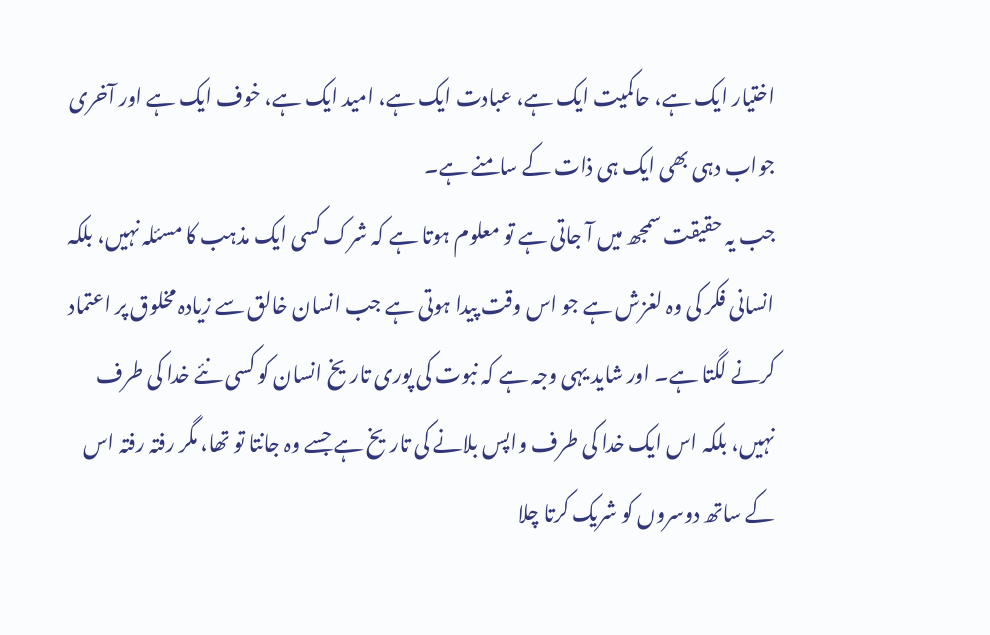اختیار ایک ہے، حاکمیت ایک ہے، عبادت ایک ہے، امید ایک ہے، خوف ایک ہے اور آخری جواب دہی بھی ایک ہی ذات کے سامنے ہے۔
جب یہ حقیقت سمجھ میں آ جاتی ہے تو معلوم ہوتا ہے کہ شرک کسی ایک مذہب کا مسئلہ نہیں، بلکہ انسانی فکر کی وہ لغزش ہے جو اس وقت پیدا ہوتی ہے جب انسان خالق سے زیادہ مخلوق پر اعتماد کرنے لگتا ہے۔ اور شاید یہی وجہ ہے کہ نبوت کی پوری تاریخ انسان کو کسی نئے خدا کی طرف نہیں، بلکہ اس ایک خدا کی طرف واپس بلانے کی تاریخ ہے جسے وہ جانتا تو تھا، مگر رفتہ رفتہ اس کے ساتھ دوسروں کو شریک کرتا چلا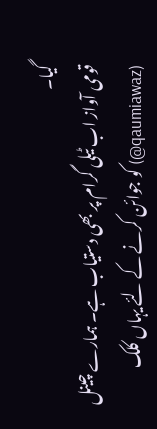گیا۔
قومی آواز اب ٹیلی گرام پر بھی دستیاب ہے۔ ہمارے چینل (qaumiawaz@) کو جوائن کرنے کے لئے یہاں کلک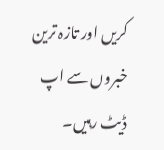کریں اور تازہ ترین خبروں سے اپ ڈیٹ رہیں۔